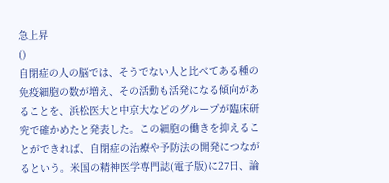急上昇
()
自閉症の人の脳では、そうでない人と比べてある種の免疫細胞の数が増え、その活動も活発になる傾向があることを、浜松医大と中京大などのグループが臨床研究で確かめたと発表した。この細胞の働きを抑えることができれば、自閉症の治療や予防法の開発につながるという。米国の精神医学専門誌(電子版)に27日、論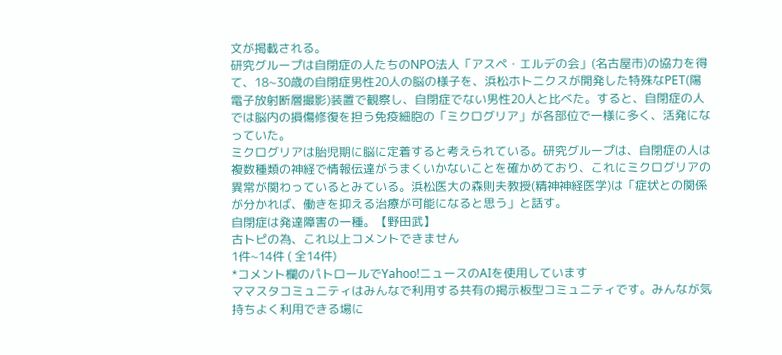文が掲載される。
研究グループは自閉症の人たちのNPO法人「アスペ・エルデの会」(名古屋市)の協力を得て、18~30歳の自閉症男性20人の脳の様子を、浜松ホトニクスが開発した特殊なPET(陽電子放射断層撮影)装置で観察し、自閉症でない男性20人と比べた。すると、自閉症の人では脳内の損傷修復を担う免疫細胞の「ミクログリア」が各部位で一様に多く、活発になっていた。
ミクログリアは胎児期に脳に定着すると考えられている。研究グループは、自閉症の人は複数種類の神経で情報伝達がうまくいかないことを確かめており、これにミクログリアの異常が関わっているとみている。浜松医大の森則夫教授(精神神経医学)は「症状との関係が分かれば、働きを抑える治療が可能になると思う」と話す。
自閉症は発達障害の一種。【野田武】
古トピの為、これ以上コメントできません
1件~14件 ( 全14件)
*コメント欄のパトロールでYahoo!ニュースのAIを使用しています
ママスタコミュニティはみんなで利用する共有の掲示板型コミュニティです。みんなが気持ちよく利用できる場に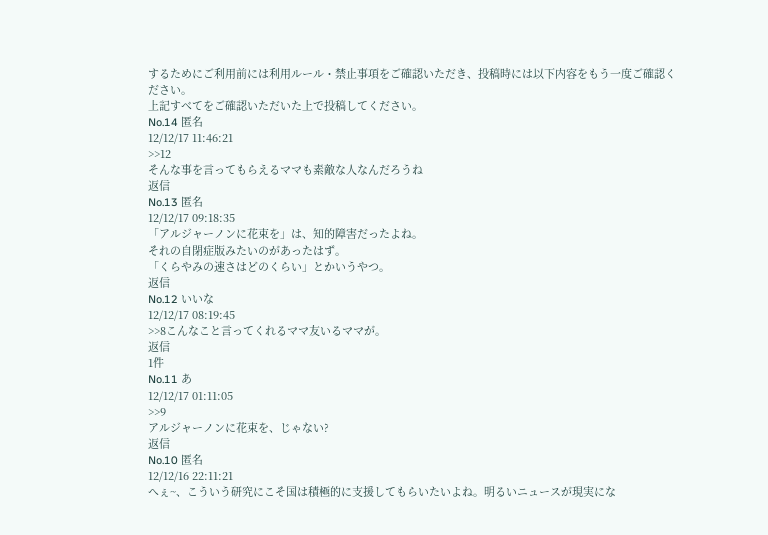するためにご利用前には利用ルール・禁止事項をご確認いただき、投稿時には以下内容をもう一度ご確認ください。
上記すべてをご確認いただいた上で投稿してください。
No.14 匿名
12/12/17 11:46:21
>>12
そんな事を言ってもらえるママも素敵な人なんだろうね
返信
No.13 匿名
12/12/17 09:18:35
「アルジャーノンに花束を」は、知的障害だったよね。
それの自閉症版みたいのがあったはず。
「くらやみの速さはどのくらい」とかいうやつ。
返信
No.12 いいな
12/12/17 08:19:45
>>8こんなこと言ってくれるママ友いるママが。
返信
1件
No.11 あ
12/12/17 01:11:05
>>9
アルジャーノンに花束を、じゃない?
返信
No.10 匿名
12/12/16 22:11:21
へぇ~、こういう研究にこそ国は積極的に支援してもらいたいよね。明るいニュースが現実にな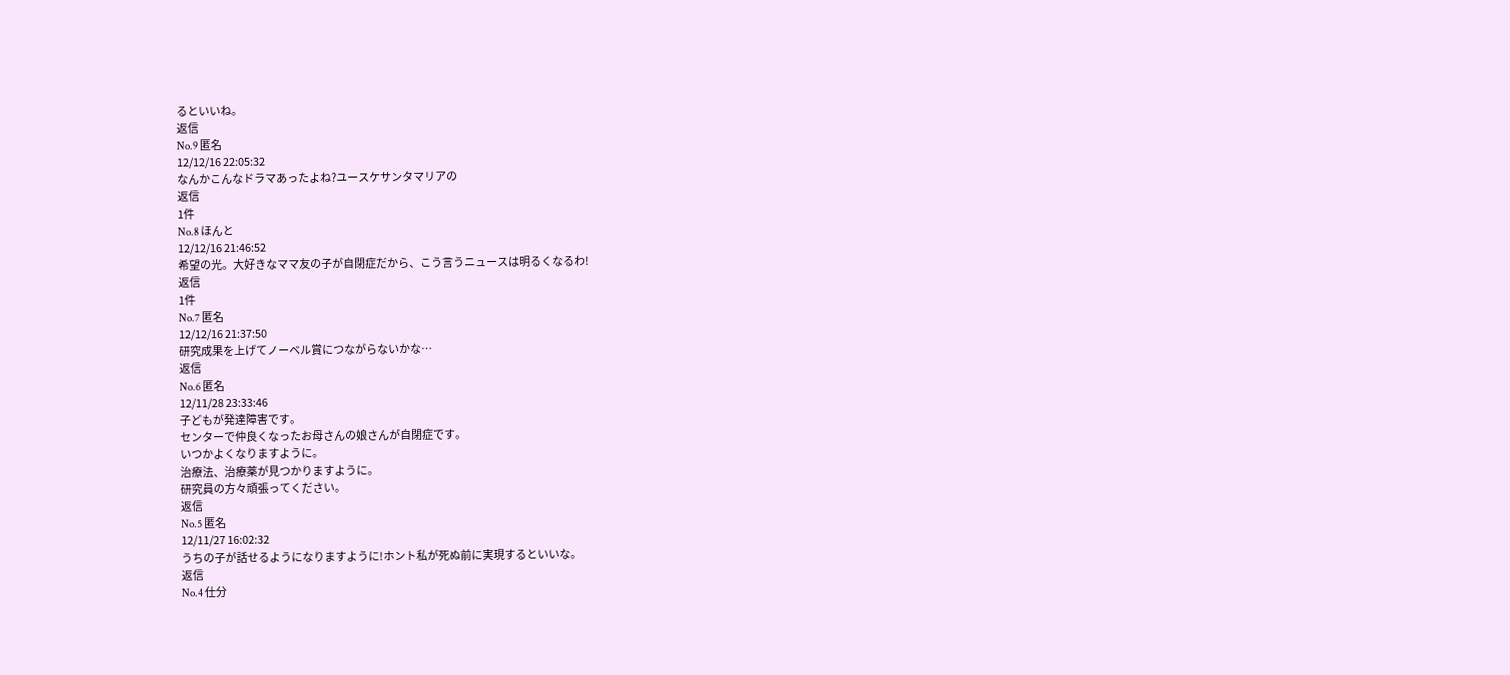るといいね。
返信
No.9 匿名
12/12/16 22:05:32
なんかこんなドラマあったよね?ユースケサンタマリアの
返信
1件
No.8 ほんと
12/12/16 21:46:52
希望の光。大好きなママ友の子が自閉症だから、こう言うニュースは明るくなるわ!
返信
1件
No.7 匿名
12/12/16 21:37:50
研究成果を上げてノーベル賞につながらないかな…
返信
No.6 匿名
12/11/28 23:33:46
子どもが発達障害です。
センターで仲良くなったお母さんの娘さんが自閉症です。
いつかよくなりますように。
治療法、治療薬が見つかりますように。
研究員の方々頑張ってください。
返信
No.5 匿名
12/11/27 16:02:32
うちの子が話せるようになりますように!ホント私が死ぬ前に実現するといいな。
返信
No.4 仕分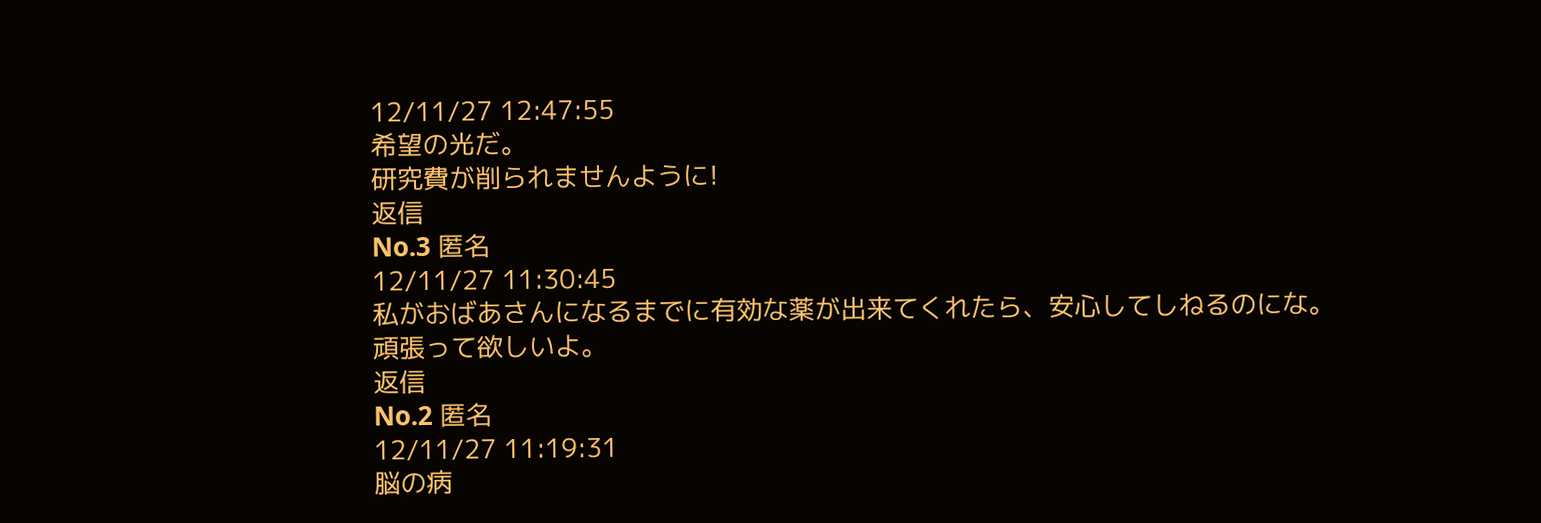12/11/27 12:47:55
希望の光だ。
研究費が削られませんように!
返信
No.3 匿名
12/11/27 11:30:45
私がおばあさんになるまでに有効な薬が出来てくれたら、安心してしねるのにな。
頑張って欲しいよ。
返信
No.2 匿名
12/11/27 11:19:31
脳の病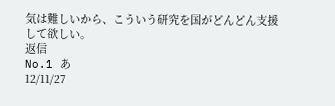気は難しいから、こういう研究を国がどんどん支援して欲しい。
返信
No.1 あ
12/11/27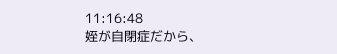11:16:48
姪が自閉症だから、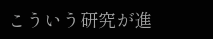こういう研究が進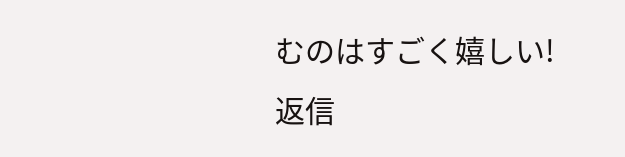むのはすごく嬉しい!
返信